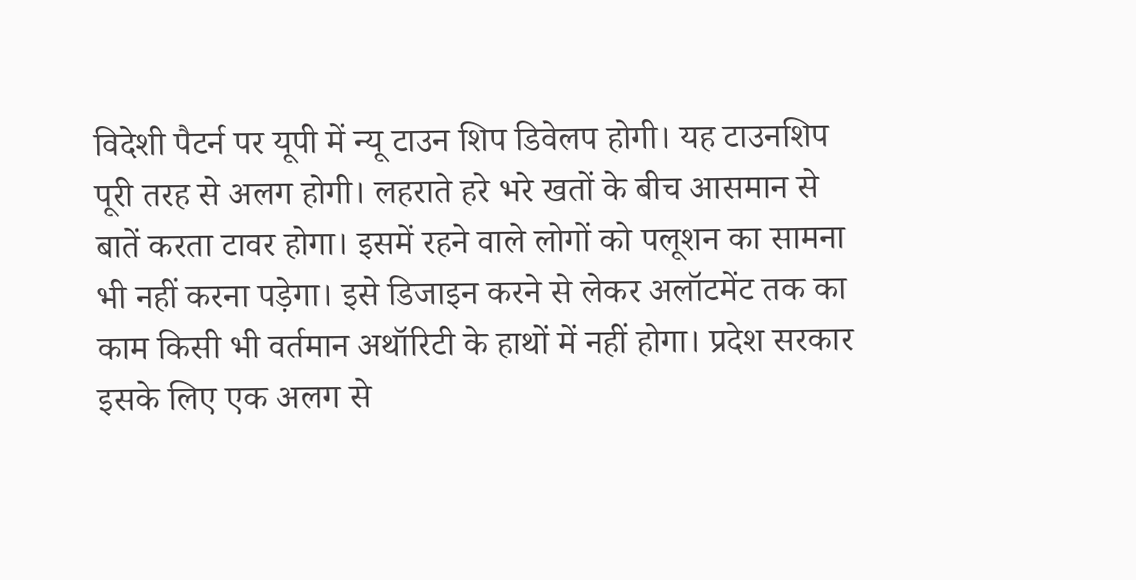विदेशी पैटर्न पर यूपी में न्यू टाउन शिप डिवेलप होगी। यह टाउनशिप पूरी तरह से अलग होगी। लहराते हरे भरे खतों के बीच आसमान से बातें करता टावर होगा। इसमें रहने वाले लोगों को पलूशन का सामना भी नहीं करना पड़ेगा। इसे डिजाइन करने से लेकर अलॉटमेंट तक का काम किसी भी वर्तमान अथॉरिटी के हाथों में नहीं होगा। प्रदेश सरकार इसके लिए एक अलग से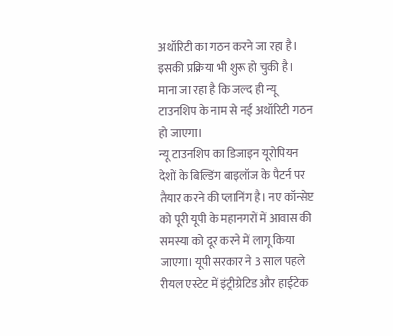अथॉरिटी का गठन करने जा रहा है। इसकी प्रक्रिया भी शुरू हो चुकी है। माना जा रहा है कि जल्द ही न्यू टाउनशिप के नाम से नई अथॉरिटी गठन हो जाएगा।
न्यू टाउनशिप का डिजाइन यूरोपियन देशों के बिल्डिंग बाइलॉज के पैटर्न पर तैयार करने की प्लानिंग है। नए कॉन्सेप्ट को पूरी यूपी के महानगरों में आवास की समस्या को दूर करने में लागू किया जाएगा। यूपी सरकार ने 3 साल पहले रीयल एस्टेट में इंट्रीग्रेटिड और हाईटेक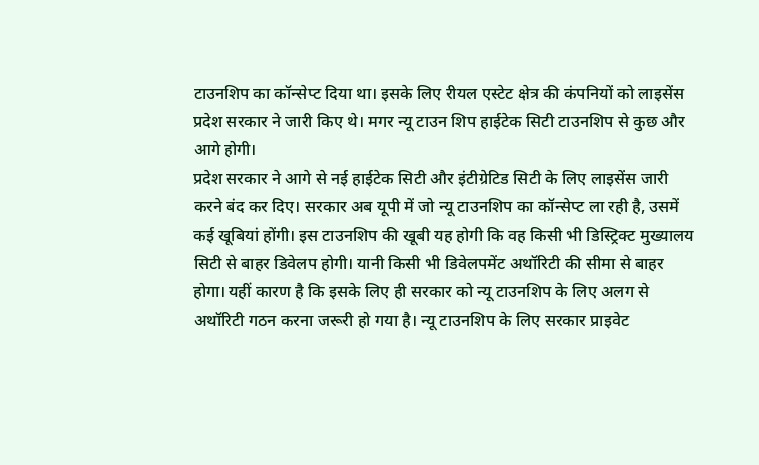टाउनशिप का कॉन्सेप्ट दिया था। इसके लिए रीयल एस्टेट क्षेत्र की कंपनियों को लाइसेंस प्रदेश सरकार ने जारी किए थे। मगर न्यू टाउन शिप हाईटेक सिटी टाउनशिप से कुछ और आगे होगी।
प्रदेश सरकार ने आगे से नई हाईटेक सिटी और इंटीग्रेटिड सिटी के लिए लाइसेंस जारी करने बंद कर दिए। सरकार अब यूपी में जो न्यू टाउनशिप का कॉन्सेप्ट ला रही है, उसमें कई खूबियां होंगी। इस टाउनशिप की खूबी यह होगी कि वह किसी भी डिस्ट्रिक्ट मुख्यालय सिटी से बाहर डिवेलप होगी। यानी किसी भी डिवेलपमेंट अथॉरिटी की सीमा से बाहर होगा। यहीं कारण है कि इसके लिए ही सरकार को न्यू टाउनशिप के लिए अलग से अथॉरिटी गठन करना जरूरी हो गया है। न्यू टाउनशिप के लिए सरकार प्राइवेट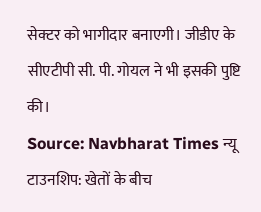सेक्टर को भागीदार बनाएगी। जीडीए के सीएटीपी सी. पी. गोयल ने भी इसकी पुष्टि की।
Source: Navbharat Times न्यू टाउनशिप: खेतों के बीच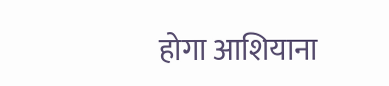होगा आशियाना